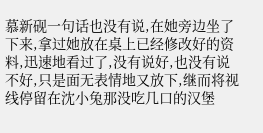慕新砚一句话也没有说,在她旁边坐了下来,拿过她放在桌上已经修改好的资料,迅速地看过了,没有说好,也没有说不好,只是面无表情地又放下,继而将视线停留在沈小兔那没吃几口的汉堡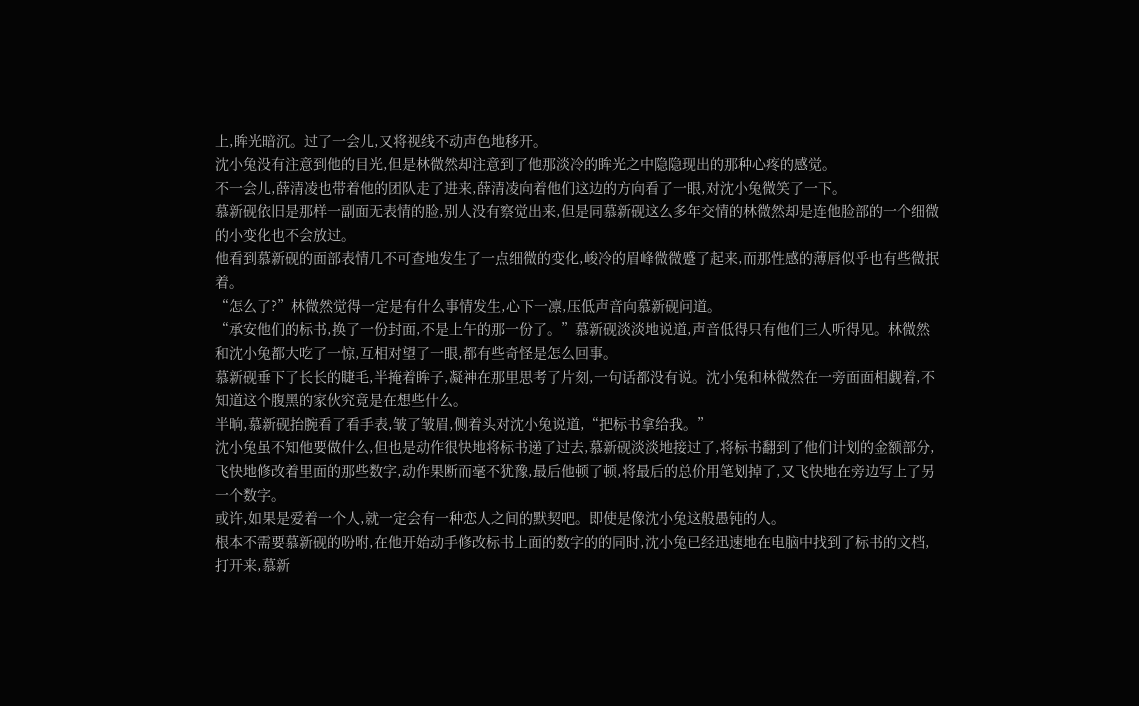上,眸光暗沉。过了一会儿,又将视线不动声色地移开。
沈小兔没有注意到他的目光,但是林微然却注意到了他那淡冷的眸光之中隐隐现出的那种心疼的感觉。
不一会儿,薛清凌也带着他的团队走了进来,薛清凌向着他们这边的方向看了一眼,对沈小兔微笑了一下。
慕新砚依旧是那样一副面无表情的脸,别人没有察觉出来,但是同慕新砚这么多年交情的林微然却是连他脸部的一个细微的小变化也不会放过。
他看到慕新砚的面部表情几不可查地发生了一点细微的变化,峻冷的眉峰微微蹙了起来,而那性感的薄唇似乎也有些微抿着。
“怎么了?”林微然觉得一定是有什么事情发生,心下一凛,压低声音向慕新砚问道。
“承安他们的标书,换了一份封面,不是上午的那一份了。”慕新砚淡淡地说道,声音低得只有他们三人听得见。林微然和沈小兔都大吃了一惊,互相对望了一眼,都有些奇怪是怎么回事。
慕新砚垂下了长长的睫毛,半掩着眸子,凝神在那里思考了片刻,一句话都没有说。沈小兔和林微然在一旁面面相觑着,不知道这个腹黑的家伙究竟是在想些什么。
半晌,慕新砚抬腕看了看手表,皱了皱眉,侧着头对沈小兔说道,“把标书拿给我。”
沈小兔虽不知他要做什么,但也是动作很快地将标书递了过去,慕新砚淡淡地接过了,将标书翻到了他们计划的金额部分,飞快地修改着里面的那些数字,动作果断而毫不犹豫,最后他顿了顿,将最后的总价用笔划掉了,又飞快地在旁边写上了另一个数字。
或许,如果是爱着一个人,就一定会有一种恋人之间的默契吧。即使是像沈小兔这般愚钝的人。
根本不需要慕新砚的吩咐,在他开始动手修改标书上面的数字的的同时,沈小兔已经迅速地在电脑中找到了标书的文档,打开来,慕新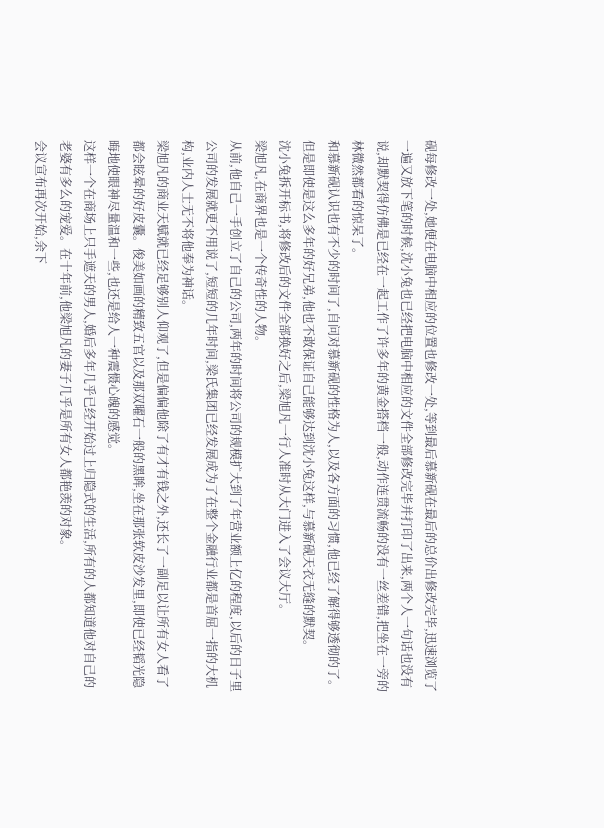砚每修改一处,她便在电脑中相应的位置也修改一处,等到最后慕新砚在最后的总价出修改完毕,迅速浏览了一遍又放下笔的时候,沈小兔也已经把电脑中相应的文件全部修改完毕并打印了出来,两个人一句话也没有说,却默契得仿佛是已经在一起工作了许多年的黄金搭档一般,动作连贯流畅的没有一丝差错,把坐在一旁的林微然都看的惊呆了。
和慕新砚认识也有不少的时间了,自问对慕新砚的性格为人,以及各方面的习惯,他已经了解得够透彻的了。但是即使是这么多年的好兄弟,他也不敢保证自己能够达到沈小兔这样,与慕新砚天衣无缝的默契。
沈小兔拆开标书,将修改后的文件全部换好之后,梁旭凡一行人准时从大门进入了会议大厅。
梁旭凡,在商界也是一个传奇性的人物。
从前,他自己一手创立了自己的公司,两年的时间将公司的规模扩大到了年营业额上亿的程度,以后的日子里公司的发展就更不用说了,短短的几年时间,梁氏集团已经发展成为了在整个金融行业都是首屈一指的大机构,业内人士无不将他奉为神话。
梁旭凡的商业天赋就已经足够别人仰观了,但是偏偏他除了有才有钱之外,还长了一副足以让所有女人看了都会眩晕的好皮囊。俊美如画的精致五官以及那双曜石一般的黑眸,坐在那张软皮沙发里,即使已经韬光隐晦地使眼神尽量温和一些,也还是给人一种震慑心魄的感觉。
这样一个在商场上只手遮天的男人,婚后多年几乎已经开始过上归隐式的生活,所有的人都知道他对自己的老婆有多么的宠爱。在十年前,他梁旭凡的妻子几乎是所有女人都艳羡的对象。
会议宣布再次开始,余下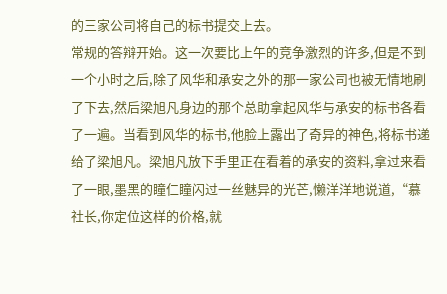的三家公司将自己的标书提交上去。
常规的答辩开始。这一次要比上午的竞争激烈的许多,但是不到一个小时之后,除了风华和承安之外的那一家公司也被无情地刷了下去,然后梁旭凡身边的那个总助拿起风华与承安的标书各看了一遍。当看到风华的标书,他脸上露出了奇异的神色,将标书递给了梁旭凡。梁旭凡放下手里正在看着的承安的资料,拿过来看了一眼,墨黑的瞳仁瞳闪过一丝魅异的光芒,懒洋洋地说道,“慕社长,你定位这样的价格,就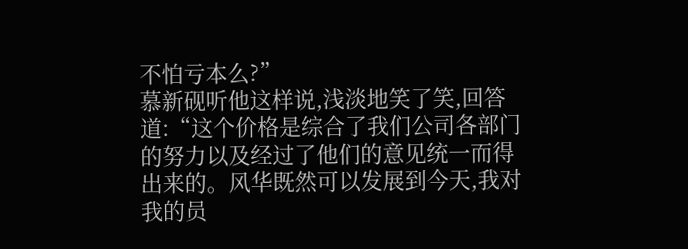不怕亏本么?”
慕新砚听他这样说,浅淡地笑了笑,回答道:“这个价格是综合了我们公司各部门的努力以及经过了他们的意见统一而得出来的。风华既然可以发展到今天,我对我的员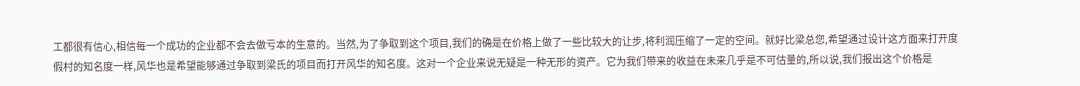工都很有信心,相信每一个成功的企业都不会去做亏本的生意的。当然,为了争取到这个项目,我们的确是在价格上做了一些比较大的让步,将利润压缩了一定的空间。就好比梁总您,希望通过设计这方面来打开度假村的知名度一样,风华也是希望能够通过争取到梁氏的项目而打开风华的知名度。这对一个企业来说无疑是一种无形的资产。它为我们带来的收益在未来几乎是不可估量的,所以说,我们报出这个价格是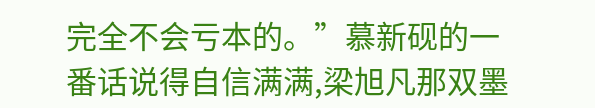完全不会亏本的。”慕新砚的一番话说得自信满满,梁旭凡那双墨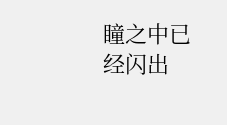瞳之中已经闪出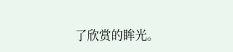了欣赏的眸光。